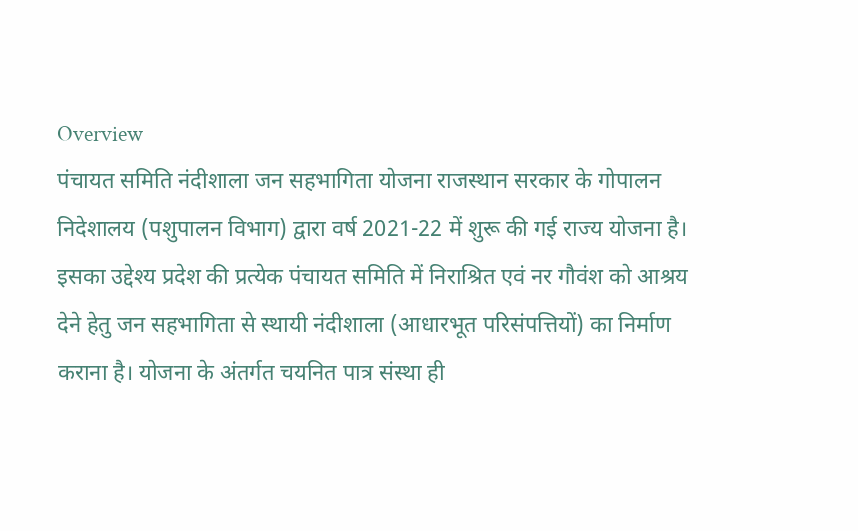Overview
पंचायत समिति नंदीशाला जन सहभागिता योजना राजस्थान सरकार के गोपालन निदेशालय (पशुपालन विभाग) द्वारा वर्ष 2021-22 में शुरू की गई राज्य योजना है। इसका उद्देश्य प्रदेश की प्रत्येक पंचायत समिति में निराश्रित एवं नर गौवंश को आश्रय देने हेतु जन सहभागिता से स्थायी नंदीशाला (आधारभूत परिसंपत्तियों) का निर्माण कराना है। योजना के अंतर्गत चयनित पात्र संस्था ही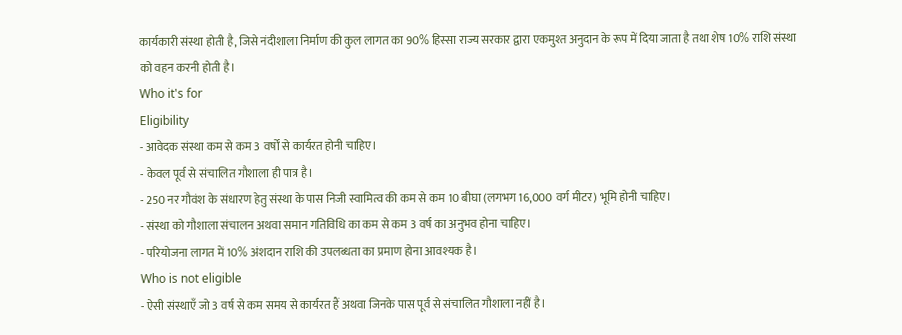कार्यकारी संस्था होती है, जिसे नंदीशाला निर्माण की कुल लागत का 90% हिस्सा राज्य सरकार द्वारा एकमुश्त अनुदान के रूप में दिया जाता है तथा शेष 10% राशि संस्था को वहन करनी होती है।
Who it's for
Eligibility
- आवेदक संस्था कम से कम 3 वर्षों से कार्यरत होनी चाहिए।
- केवल पूर्व से संचालित गौशाला ही पात्र है।
- 250 नर गौवंश के संधारण हेतु संस्था के पास निजी स्वामित्व की कम से कम 10 बीघा (लगभग 16,000 वर्ग मीटर) भूमि होनी चाहिए।
- संस्था को गौशाला संचालन अथवा समान गतिविधि का कम से कम 3 वर्ष का अनुभव होना चाहिए।
- परियोजना लागत में 10% अंशदान राशि की उपलब्धता का प्रमाण होना आवश्यक है।
Who is not eligible
- ऐसी संस्थाएँ जो 3 वर्ष से कम समय से कार्यरत हैं अथवा जिनके पास पूर्व से संचालित गौशाला नहीं है।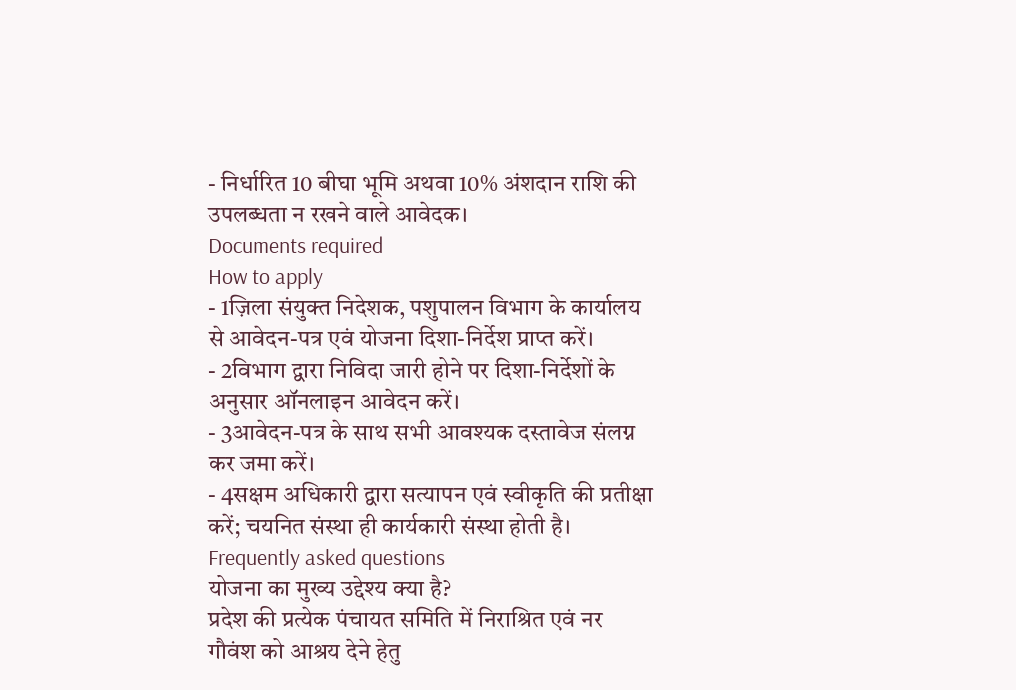- निर्धारित 10 बीघा भूमि अथवा 10% अंशदान राशि की उपलब्धता न रखने वाले आवेदक।
Documents required
How to apply
- 1ज़िला संयुक्त निदेशक, पशुपालन विभाग के कार्यालय से आवेदन-पत्र एवं योजना दिशा-निर्देश प्राप्त करें।
- 2विभाग द्वारा निविदा जारी होने पर दिशा-निर्देशों के अनुसार ऑनलाइन आवेदन करें।
- 3आवेदन-पत्र के साथ सभी आवश्यक दस्तावेज संलग्न कर जमा करें।
- 4सक्षम अधिकारी द्वारा सत्यापन एवं स्वीकृति की प्रतीक्षा करें; चयनित संस्था ही कार्यकारी संस्था होती है।
Frequently asked questions
योजना का मुख्य उद्देश्य क्या है?
प्रदेश की प्रत्येक पंचायत समिति में निराश्रित एवं नर गौवंश को आश्रय देने हेतु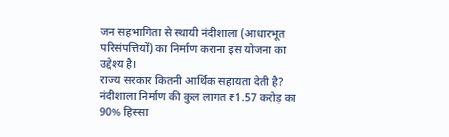जन सहभागिता से स्थायी नंदीशाला (आधारभूत परिसंपत्तियों) का निर्माण कराना इस योजना का उद्देश्य है।
राज्य सरकार कितनी आर्थिक सहायता देती है?
नंदीशाला निर्माण की कुल लागत ₹1.57 करोड़ का 90% हिस्सा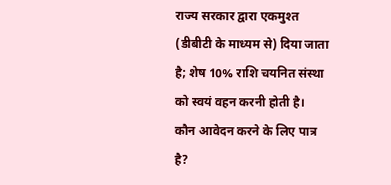राज्य सरकार द्वारा एकमुश्त (डीबीटी के माध्यम से) दिया जाता है; शेष 10% राशि चयनित संस्था को स्वयं वहन करनी होती है।
कौन आवेदन करने के लिए पात्र है?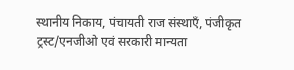स्थानीय निकाय, पंचायती राज संस्थाएँ, पंजीकृत ट्रस्ट/एनजीओ एवं सरकारी मान्यता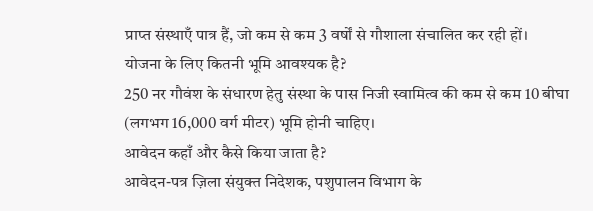प्राप्त संस्थाएँ पात्र हैं, जो कम से कम 3 वर्षों से गौशाला संचालित कर रही हों।
योजना के लिए कितनी भूमि आवश्यक है?
250 नर गौवंश के संधारण हेतु संस्था के पास निजी स्वामित्व की कम से कम 10 बीघा (लगभग 16,000 वर्ग मीटर) भूमि होनी चाहिए।
आवेदन कहाँ और कैसे किया जाता है?
आवेदन-पत्र ज़िला संयुक्त निदेशक, पशुपालन विभाग के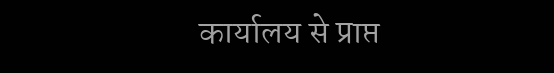कार्यालय से प्राप्त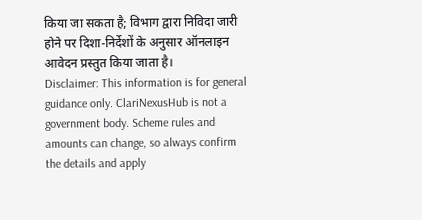किया जा सकता है; विभाग द्वारा निविदा जारी होने पर दिशा-निर्देशों के अनुसार ऑनलाइन आवेदन प्रस्तुत किया जाता है।
Disclaimer: This information is for general guidance only. ClariNexusHub is not a government body. Scheme rules and amounts can change, so always confirm the details and apply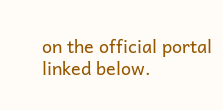on the official portal linked below.